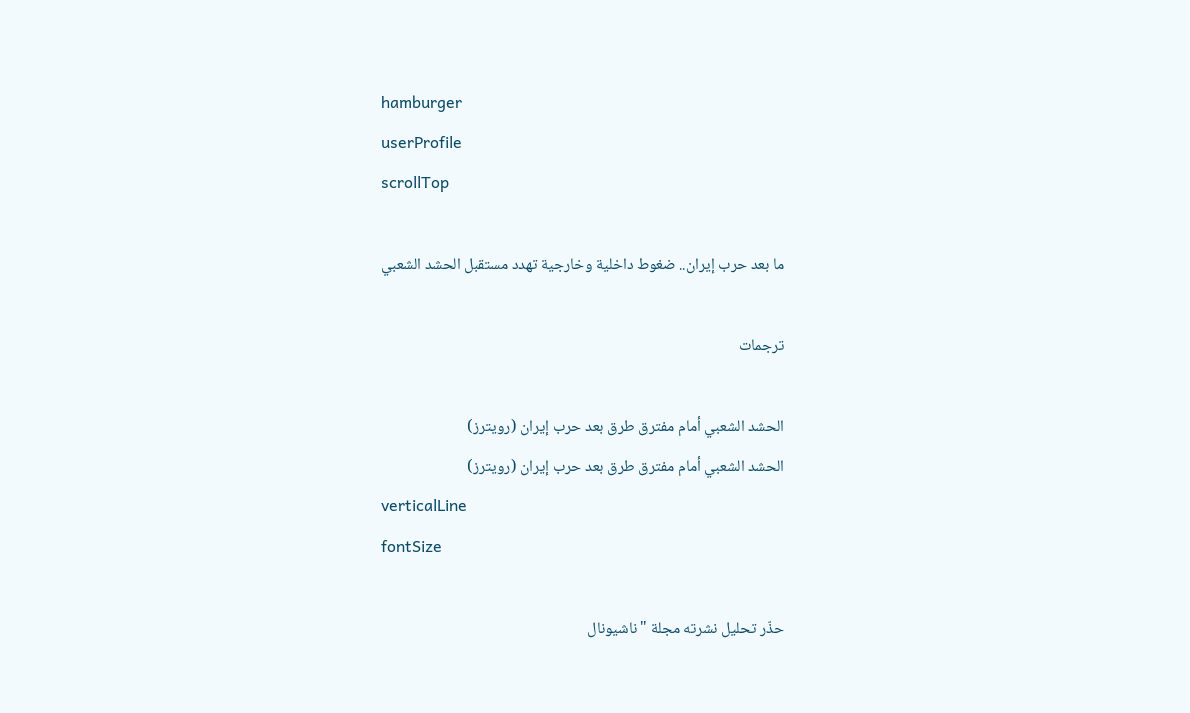hamburger
userProfile
scrollTop

ما بعد حرب إيران.. ضغوط داخلية وخارجية تهدد مستقبل الحشد الشعبي

ترجمات

الحشد الشعبي أمام مفترق طرق بعد حرب إيران (رويترز)
الحشد الشعبي أمام مفترق طرق بعد حرب إيران (رويترز)
verticalLine
fontSize

حذّر تحليل نشرته مجلة "ناشيونال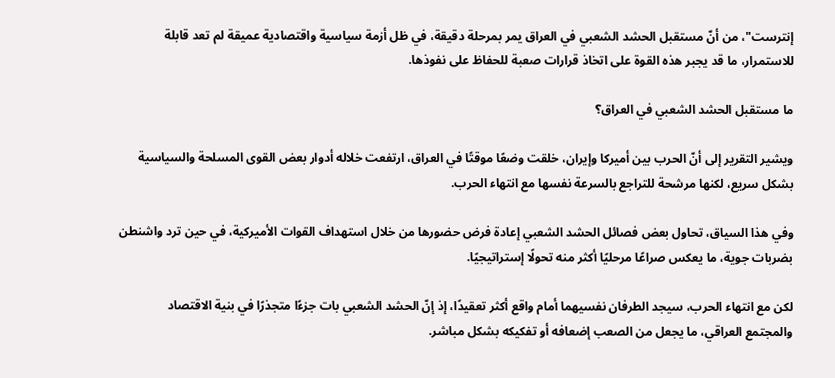إنترست"، من أنّ مستقبل الحشد الشعبي في العراق يمر بمرحلة دقيقة، في ظل أزمة سياسية واقتصادية عميقة لم تعد قابلة للاستمرار، ما قد يجبر هذه القوة على اتخاذ قرارات صعبة للحفاظ على نفوذها.

ما مستقبل الحشد الشعبي في العراق؟

ويشير التقرير إلى أنّ الحرب بين أميركا وإيران، خلقت وضعًا موقتًا في العراق، ارتفعت خلاله أدوار بعض القوى المسلحة والسياسية بشكل سريع، لكنها مرشحة للتراجع بالسرعة نفسها مع انتهاء الحرب.

وفي هذا السياق، تحاول بعض فصائل الحشد الشعبي إعادة فرض حضورها من خلال استهداف القوات الأميركية، في حين ترد واشنطن بضربات جوية، ما يعكس صراعًا مرحليًا أكثر منه تحولًا إستراتيجيًا.

لكن مع انتهاء الحرب، سيجد الطرفان نفسيهما أمام واقع أكثر تعقيدًا، إذ إنّ الحشد الشعبي بات جزءًا متجذرًا في بنية الاقتصاد والمجتمع العراقي، ما يجعل من الصعب إضعافه أو تفكيكه بشكل مباشر.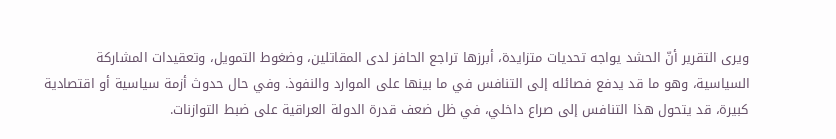ويرى التقرير أنّ الحشد يواجه تحديات متزايدة، أبرزها تراجع الحافز لدى المقاتلين، وضغوط التمويل، وتعقيدات المشاركة السياسية، وهو ما قد يدفع فصائله إلى التنافس في ما بينها على الموارد والنفوذ. وفي حال حدوث أزمة سياسية أو اقتصادية كبيرة، قد يتحول هذا التنافس إلى صراع داخلي، في ظل ضعف قدرة الدولة العراقية على ضبط التوازنات.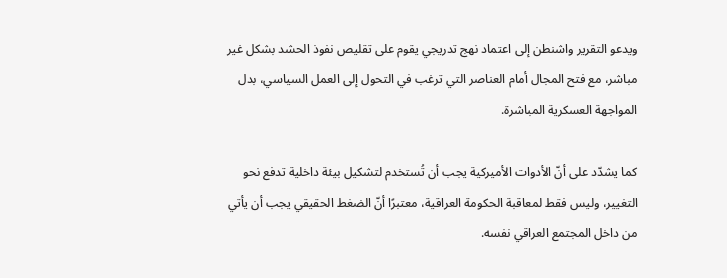ويدعو التقرير واشنطن إلى اعتماد نهج تدريجي يقوم على تقليص نفوذ الحشد بشكل غير مباشر، مع فتح المجال أمام العناصر التي ترغب في التحول إلى العمل السياسي، بدل المواجهة العسكرية المباشرة.

كما يشدّد على أنّ الأدوات الأميركية يجب أن تُستخدم لتشكيل بيئة داخلية تدفع نحو التغيير، وليس فقط لمعاقبة الحكومة العراقية، معتبرًا أنّ الضغط الحقيقي يجب أن يأتي من داخل المجتمع العراقي نفسه.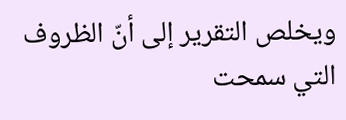ويخلص التقرير إلى أنّ الظروف التي سمحت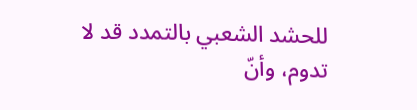للحشد الشعبي بالتمدد قد لا تدوم، وأنّ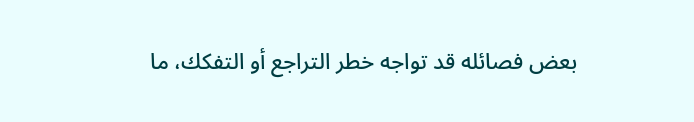بعض فصائله قد تواجه خطر التراجع أو التفكك، ما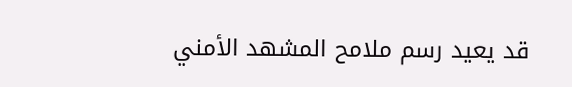قد يعيد رسم ملامح المشهد الأمني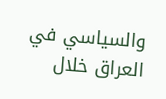والسياسي في العراق خلال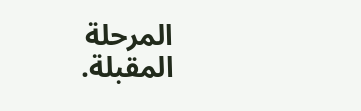المرحلة المقبلة.